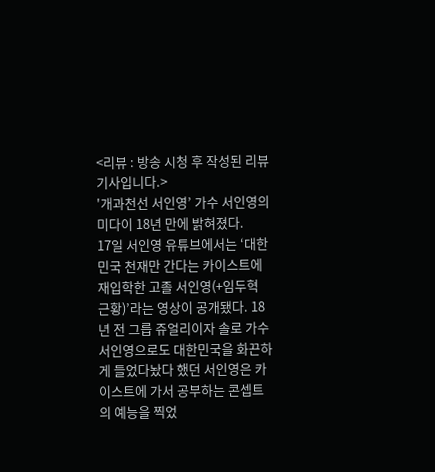<리뷰 : 방송 시청 후 작성된 리뷰 기사입니다.>
'개과천선 서인영’ 가수 서인영의 미다이 18년 만에 밝혀졌다.
17일 서인영 유튜브에서는 ‘대한민국 천재만 간다는 카이스트에 재입학한 고졸 서인영(+임두혁 근황)’라는 영상이 공개됐다. 18년 전 그릅 쥬얼리이자 솔로 가수 서인영으로도 대한민국을 화끈하게 들었다놨다 했던 서인영은 카이스트에 가서 공부하는 콘셉트의 예능을 찍었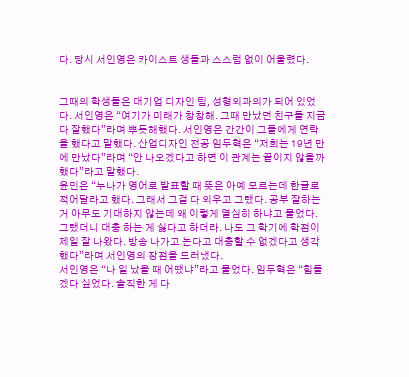다. 당시 서인영은 카이스트 생들과 스스럼 없이 어울렸다.


그때의 학생들은 대기업 디자인 팀, 성형외과의가 되어 있었다. 서인영은 “여기가 미래가 창창해. 그때 만났던 친구들 지금 다 잘했다”라며 뿌듯해했다. 서인영은 간간이 그들에게 연락을 했다고 말했다. 산업디자인 전공 임두혁은 “저희는 19년 만에 만났다”라며 “안 나오겠다고 하면 이 관계는 끝이지 않을까 했다”라고 말했다.
윤민은 “누나가 영어로 발표할 때 뜻은 아예 모르는데 한글로 적어달라고 했다. 그래서 그걸 다 외우고 그랬다. 공부 잘하는 거 아무도 기대하지 않는데 왜 이렇게 열심히 하냐고 물었다. 그랬더니 대충 하는 게 싫다고 하더라. 나도 그 학기에 학점이 제일 잘 나왔다. 방송 나가고 논다고 대충할 수 없겠다고 생각했다”라며 서인영의 장점을 드러냈다.
서인영은 “나 일 났을 때 어땠냐”라고 물었다. 임두혁은 “힘들겠다 싶었다. 솔직한 게 다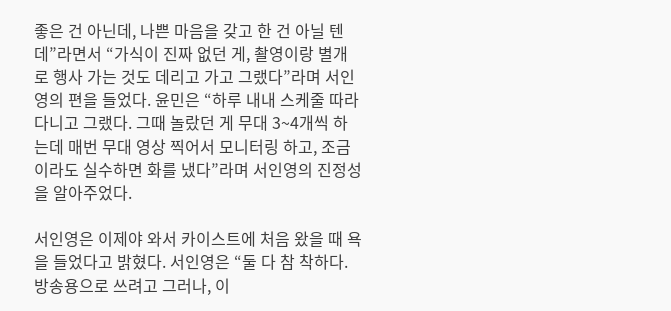좋은 건 아닌데, 나쁜 마음을 갖고 한 건 아닐 텐데”라면서 “가식이 진짜 없던 게, 촬영이랑 별개로 행사 가는 것도 데리고 가고 그랬다”라며 서인영의 편을 들었다. 윤민은 “하루 내내 스케줄 따라 다니고 그랬다. 그때 놀랐던 게 무대 3~4개씩 하는데 매번 무대 영상 찍어서 모니터링 하고, 조금이라도 실수하면 화를 냈다”라며 서인영의 진정성을 알아주었다.

서인영은 이제야 와서 카이스트에 처음 왔을 때 욕을 들었다고 밝혔다. 서인영은 “둘 다 참 착하다. 방송용으로 쓰려고 그러나, 이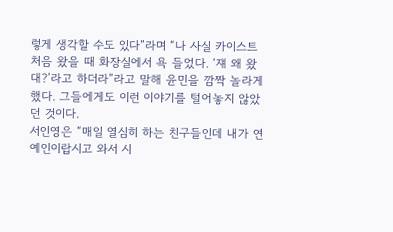렇게 생각할 수도 있다”라며 “나 사실 카이스트 처음 왔을 때 화장실에서 욕 들었다. ‘쟤 왜 왔대?’라고 하더라”라고 말해 윤민을 깜짝 놀라게 했다. 그들에게도 이런 이야기를 털어놓지 않았던 것이다.
서인영은 “매일 열심히 하는 친구들인데 내가 연예인이랍시고 와서 시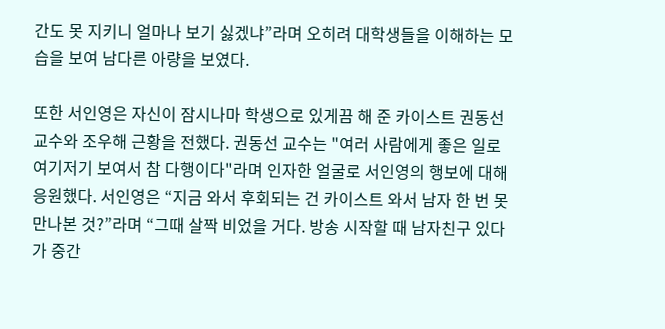간도 못 지키니 얼마나 보기 싫겠냐”라며 오히려 대학생들을 이해하는 모습을 보여 남다른 아량을 보였다.

또한 서인영은 자신이 잠시나마 학생으로 있게끔 해 준 카이스트 권동선 교수와 조우해 근황을 전했다. 권동선 교수는 "여러 사람에게 좋은 일로 여기저기 보여서 참 다행이다"라며 인자한 얼굴로 서인영의 행보에 대해 응원했다. 서인영은 “지금 와서 후회되는 건 카이스트 와서 남자 한 번 못 만나본 것?”라며 “그때 살짝 비었을 거다. 방송 시작할 때 남자친구 있다가 중간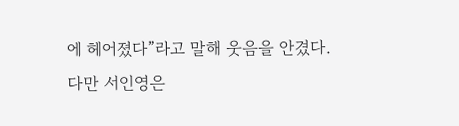에 헤어졌다”라고 말해 웃음을 안겼다.
다만 서인영은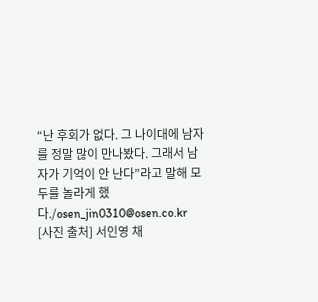“난 후회가 없다. 그 나이대에 남자를 정말 많이 만나봤다. 그래서 남자가 기억이 안 난다”라고 말해 모두를 놀라게 했다./osen_jin0310@osen.co.kr
[사진 출처] 서인영 채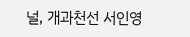널, 개과천선 서인영